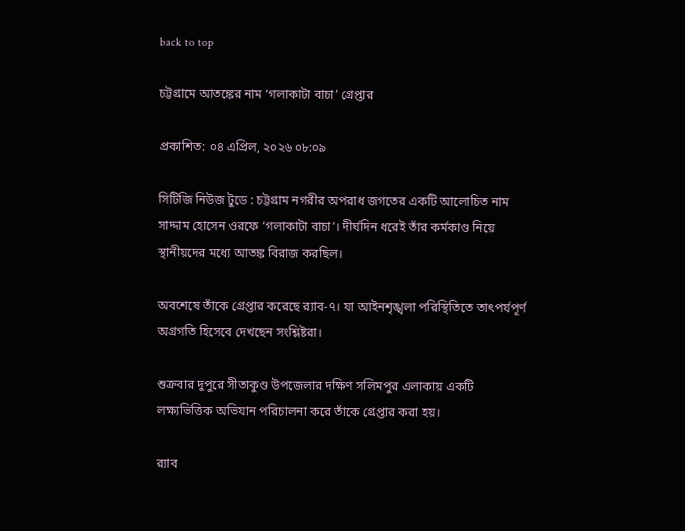back to top

চট্টগ্রামে আতঙ্কের নাম ‘গলাকাটা বাচা’ গ্রেপ্তার

প্রকাশিত: ০৪ এপ্রিল, ২০২৬ ০৮:০৯

সিটিজি নিউজ টুডে : চট্টগ্রাম নগরীর অপরাধ জগতের একটি আলোচিত নাম সাদ্দাম হোসেন ওরফে ‘গলাকাটা বাচা’। দীর্ঘদিন ধরেই তাঁর কর্মকাণ্ড নিয়ে স্থানীয়দের মধ্যে আতঙ্ক বিরাজ করছিল।

অবশেষে তাঁকে গ্রেপ্তার করেছে র‍্যাব-৭। যা আইনশৃঙ্খলা পরিস্থিতিতে তাৎপর্যপূর্ণ অগ্রগতি হিসেবে দেখছেন সংশ্লিষ্টরা।

শুক্রবার দুপুরে সীতাকুণ্ড উপজেলার দক্ষিণ সলিমপুর এলাকায় একটি লক্ষ্যভিত্তিক অভিযান পরিচালনা করে তাঁকে গ্রেপ্তার করা হয়।

র‍্যাব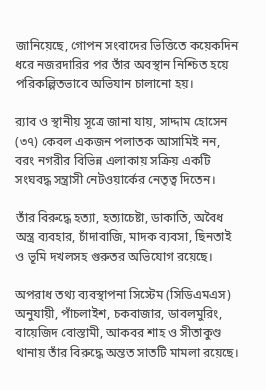জানিয়েছে, গোপন সংবাদের ভিত্তিতে কয়েকদিন ধরে নজরদারির পর তাঁর অবস্থান নিশ্চিত হয়ে পরিকল্পিতভাবে অভিযান চালানো হয়।

র‍্যাব ও স্থানীয় সূত্রে জানা যায়, সাদ্দাম হোসেন (৩৭) কেবল একজন পলাতক আসামিই নন, বরং নগরীর বিভিন্ন এলাকায় সক্রিয় একটি সংঘবদ্ধ সন্ত্রাসী নেটওয়ার্কের নেতৃত্ব দিতেন।

তাঁর বিরুদ্ধে হত্যা, হত্যাচেষ্টা, ডাকাতি, অবৈধ অস্ত্র ব্যবহার, চাঁদাবাজি, মাদক ব্যবসা, ছিনতাই ও ভূমি দখলসহ গুরুতর অভিযোগ রয়েছে।

অপরাধ তথ্য ব্যবস্থাপনা সিস্টেম (সিডিএমএস) অনুযায়ী, পাঁচলাইশ, চকবাজার, ডাবলমুরিং, বায়েজিদ বোস্তামী, আকবর শাহ ও সীতাকুণ্ড থানায় তাঁর বিরুদ্ধে অন্তত সাতটি মামলা রয়েছে।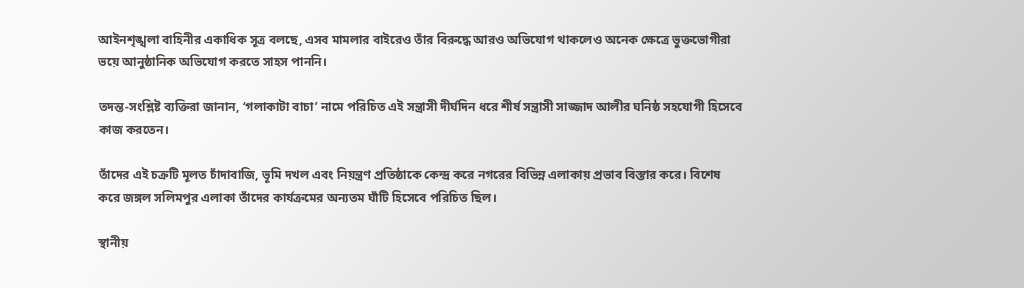আইনশৃঙ্খলা বাহিনীর একাধিক সূত্র বলছে, এসব মামলার বাইরেও তাঁর বিরুদ্ধে আরও অভিযোগ থাকলেও অনেক ক্ষেত্রে ভুক্তভোগীরা ভয়ে আনুষ্ঠানিক অভিযোগ করতে সাহস পাননি।

তদন্ত-সংশ্লিষ্ট ব্যক্তিরা জানান, ‘গলাকাটা বাচা’ নামে পরিচিত এই সন্ত্রাসী দীর্ঘদিন ধরে শীর্ষ সন্ত্রাসী সাজ্জাদ আলীর ঘনিষ্ঠ সহযোগী হিসেবে কাজ করতেন।

তাঁদের এই চক্রটি মূলত চাঁদাবাজি, ভূমি দখল এবং নিয়ন্ত্রণ প্রতিষ্ঠাকে কেন্দ্র করে নগরের বিভিন্ন এলাকায় প্রভাব বিস্তার করে। বিশেষ করে জঙ্গল সলিমপুর এলাকা তাঁদের কার্যক্রমের অন্যতম ঘাঁটি হিসেবে পরিচিত ছিল।

স্থানীয়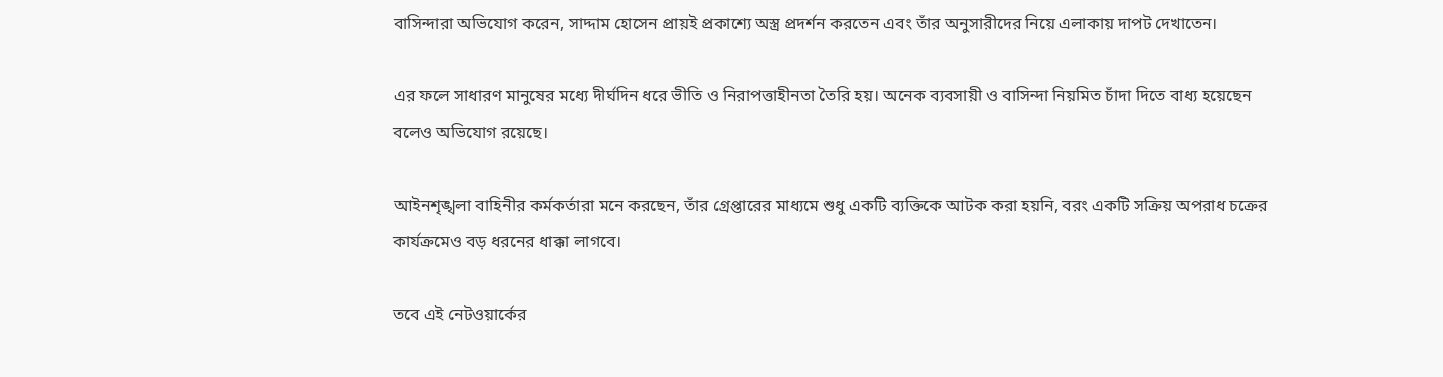বাসিন্দারা অভিযোগ করেন, সাদ্দাম হোসেন প্রায়ই প্রকাশ্যে অস্ত্র প্রদর্শন করতেন এবং তাঁর অনুসারীদের নিয়ে এলাকায় দাপট দেখাতেন।

এর ফলে সাধারণ মানুষের মধ্যে দীর্ঘদিন ধরে ভীতি ও নিরাপত্তাহীনতা তৈরি হয়। অনেক ব্যবসায়ী ও বাসিন্দা নিয়মিত চাঁদা দিতে বাধ্য হয়েছেন বলেও অভিযোগ রয়েছে।

আইনশৃঙ্খলা বাহিনীর কর্মকর্তারা মনে করছেন, তাঁর গ্রেপ্তারের মাধ্যমে শুধু একটি ব্যক্তিকে আটক করা হয়নি, বরং একটি সক্রিয় অপরাধ চক্রের কার্যক্রমেও বড় ধরনের ধাক্কা লাগবে।

তবে এই নেটওয়ার্কের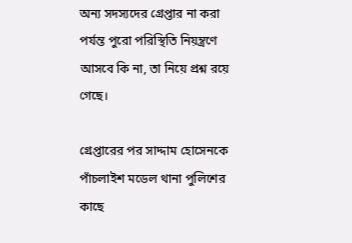অন্য সদস্যদের গ্রেপ্তার না করা পর্যন্ত পুরো পরিস্থিতি নিয়ন্ত্রণে আসবে কি না, তা নিয়ে প্রশ্ন রয়ে গেছে।

গ্রেপ্তারের পর সাদ্দাম হোসেনকে পাঁচলাইশ মডেল থানা পুলিশের কাছে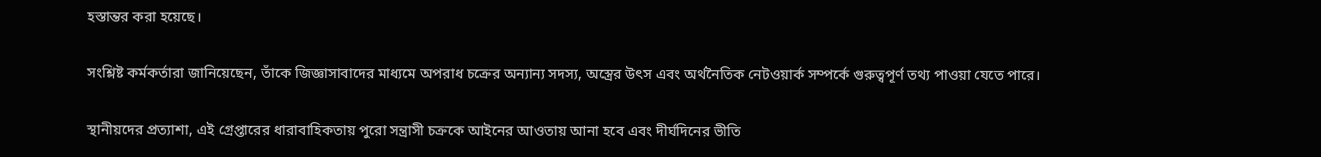হস্তান্তর করা হয়েছে।

সংশ্লিষ্ট কর্মকর্তারা জানিয়েছেন, তাঁকে জিজ্ঞাসাবাদের মাধ্যমে অপরাধ চক্রের অন্যান্য সদস্য, অস্ত্রের উৎস এবং অর্থনৈতিক নেটওয়ার্ক সম্পর্কে গুরুত্বপূর্ণ তথ্য পাওয়া যেতে পারে।

স্থানীয়দের প্রত্যাশা, এই গ্রেপ্তারের ধারাবাহিকতায় পুরো সন্ত্রাসী চক্রকে আইনের আওতায় আনা হবে এবং দীর্ঘদিনের ভীতি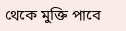থেকে মুক্তি পাবে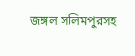জঙ্গল সলিমপুরসহ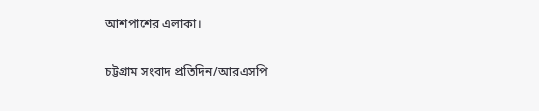আশপাশের এলাকা।

চট্টগ্রাম সংবাদ প্রতিদিন/আরএসপি